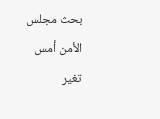بحث مجلس الأمن أمس تغير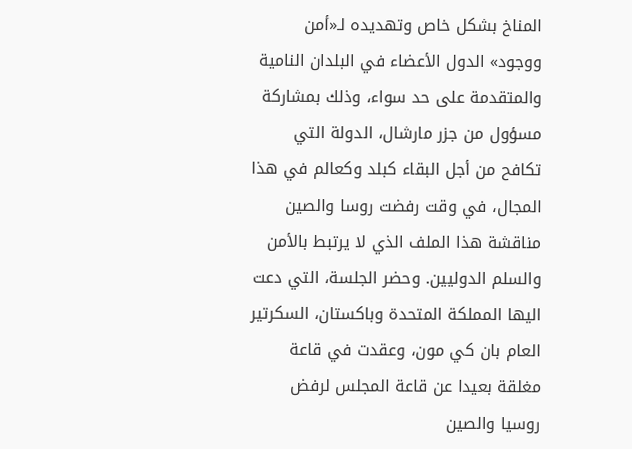المناخ بشكل خاص وتهديده لـ«أمن ووجود» الدول الأعضاء في البلدان النامية والمتقدمة على حد سواء، وذلك بمشاركة مسؤول من جزر مارشال، الدولة التي تكافح من أجل البقاء كبلد وكعالم في هذا المجال، في وقت رفضت روسا والصين مناقشة هذا الملف الذي لا يرتبط بالأمن والسلم الدوليين. وحضر الجلسة، التي دعت اليها المملكة المتحدة وباكستان، السكرتير العام بان كي مون، وعقدت في قاعة مغلقة بعيدا عن قاعة المجلس لرفض روسيا والصين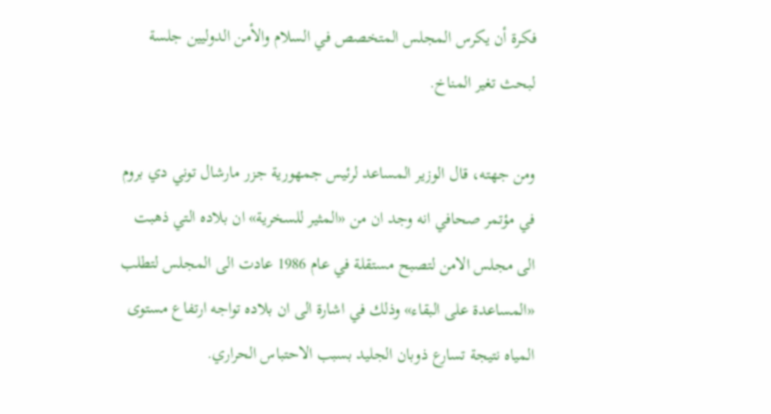فكرة أن يكرس المجلس المتخصص في السلام والأمن الدوليين جلسة لبحث تغير المناخ.

ومن جهته، قال الوزير المساعد لرئيس جمهورية جزر مارشال توني دي بروم في مؤتمر صحافي انه وجد ان من «المثير للسخرية» ان بلاده التي ذهبت الى مجلس الامن لتصبح مستقلة في عام 1986 عادت الى المجلس لتطلب «المساعدة على البقاء» وذلك في اشارة الى ان بلاده تواجه ارتفاع مستوى المياه نتيجة تسارع ذوبان الجليد بسبب الاحتباس الحراري.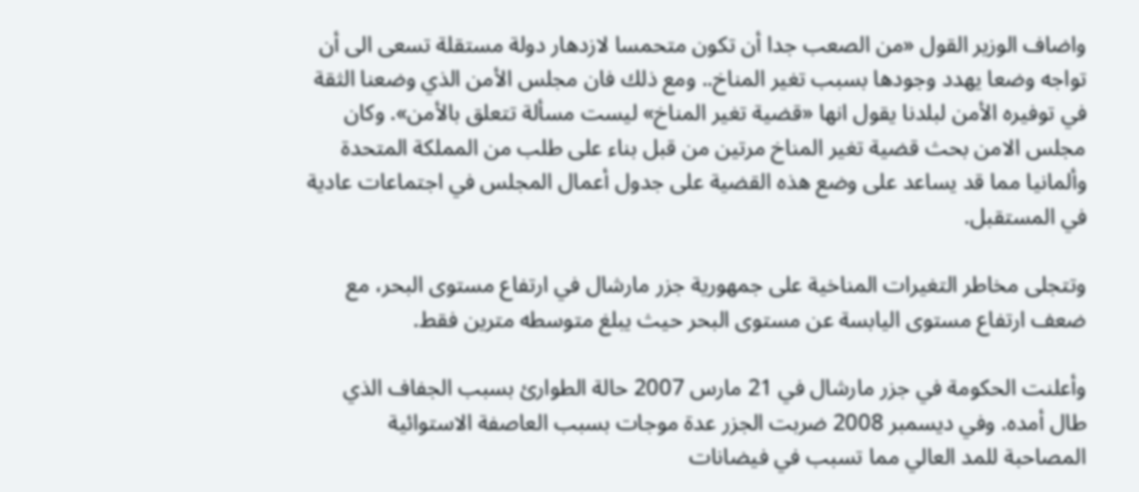واضاف الوزير القول «من الصعب جدا أن تكون متحمسا لازدهار دولة مستقلة تسعى الى أن تواجه وضعا يهدد وجودها بسبب تغير المناخ.. ومع ذلك فان مجلس الأمن الذي وضعنا الثقة في توفيره الأمن لبلدنا يقول انها «قضية تغير المناخ» ليست مسألة تتعلق بالأمن». وكان مجلس الامن بحث قضية تغير المناخ مرتين من قبل بناء على طلب من المملكة المتحدة وألمانيا مما قد يساعد على وضع هذه القضية على جدول أعمال المجلس في اجتماعات عادية في المستقبل.

وتتجلى مخاطر التغيرات المناخية على جمهورية جزر مارشال في ارتفاع مستوى البحر، مع ضعف ارتفاع مستوى اليابسة عن مستوى البحر حيث يبلغ متوسطه مترين فقط.

وأعلنت الحكومة في جزر مارشال في 21 مارس 2007 حالة الطوارئ بسبب الجفاف الذي طال أمده. وفي ديسمبر 2008 ضربت الجزر عدة موجات بسبب العاصفة الاستوائية المصاحبة للمد العالي مما تسبب في فيضانات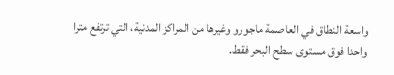واسعة النطاق في العاصمة ماجورو وغيرها من المراكز المدنية، التي ترتفع مترا واحدا فوق مستوى سطح البحر فقط.